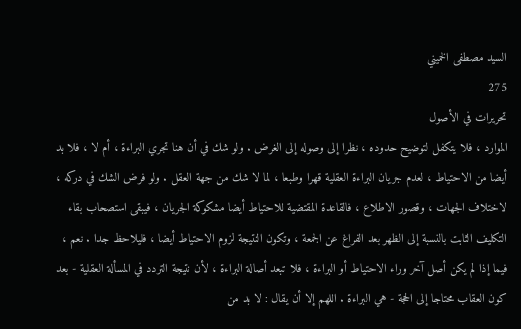السيد مصطفى الخميني
275
تحريرات في الأصول
الموارد ، فلا يتكفل لتوضيح حدوده ، نظرا إلى وصوله إلى الغرض . ولو شك في أن هنا تجري البراءة ، أم لا ، فلا بد أيضا من الاحتياط ، لعدم جريان البراءة العقلية قهرا وطبعا ، لما لا شك من جهة العقل . ولو فرض الشك في دركه ، لاختلاف الجهات ، وقصور الاطلاع ، فالقاعدة المقتضية للاحتياط أيضا مشكوكة الجريان ، فيبقى استصحاب بقاء التكليف الثابت بالنسبة إلى الظهر بعد الفراغ عن الجمعة ، وتكون النتيجة لزوم الاحتياط أيضا ، فليلاحظ جدا . نعم ، فيما إذا لم يكن أصل آخر وراء الاحتياط أو البراءة ، فلا تبعد أصالة البراءة ، لأن نتيجة التردد في المسألة العقلية - بعد كون العقاب محتاجا إلى الحجة - هي البراءة . اللهم إلا أن يقال : لا بد من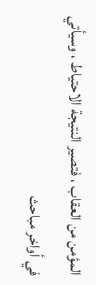المؤمن من العقاب ، فتصير النتيجة الاحتياط ، وسيأتي في أواخر مباحث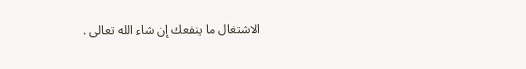الاشتغال ما ينفعك إن شاء الله تعالى .